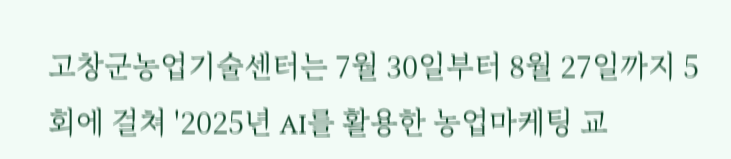고창군농업기술센터는 7월 30일부터 8월 27일까지 5회에 걸쳐 '2025년 AI를 활용한 농업마케팅 교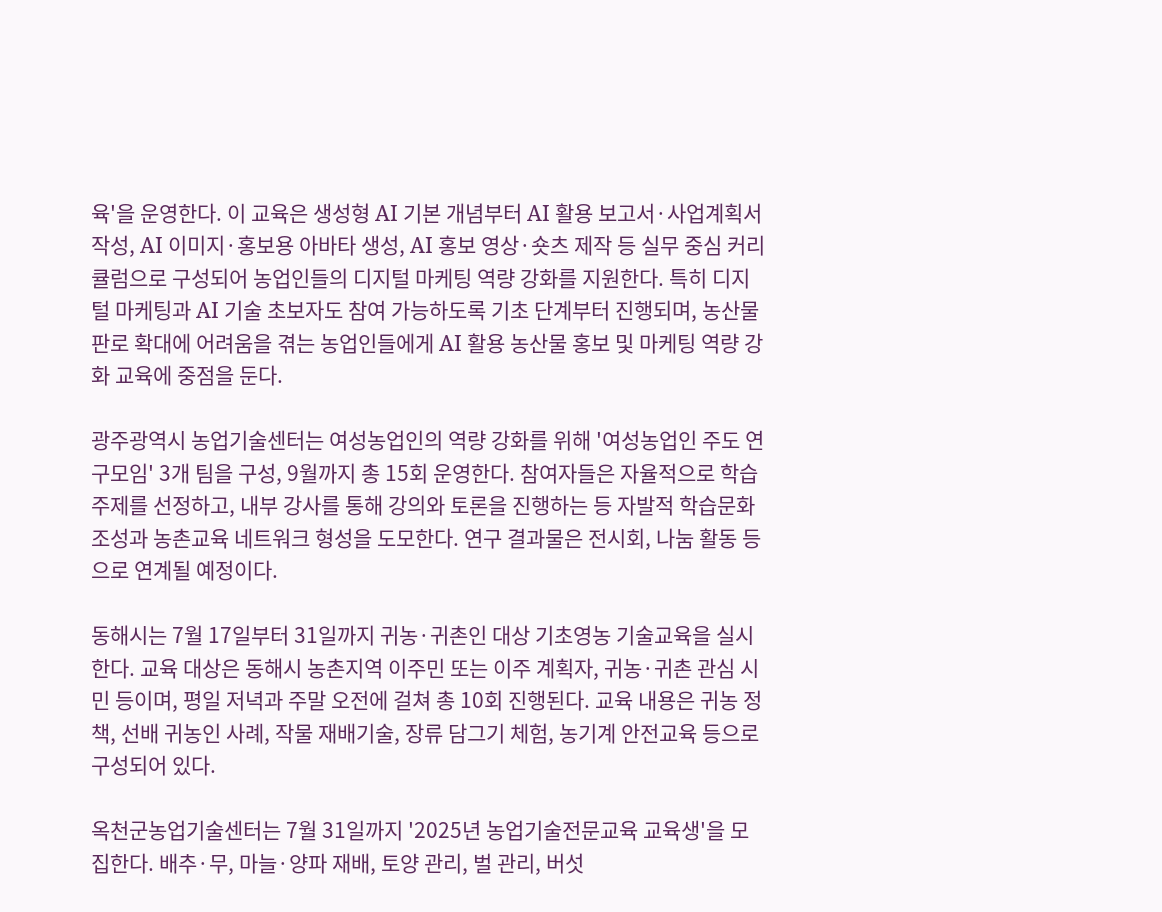육'을 운영한다. 이 교육은 생성형 AI 기본 개념부터 AI 활용 보고서·사업계획서 작성, AI 이미지·홍보용 아바타 생성, AI 홍보 영상·숏츠 제작 등 실무 중심 커리큘럼으로 구성되어 농업인들의 디지털 마케팅 역량 강화를 지원한다. 특히 디지털 마케팅과 AI 기술 초보자도 참여 가능하도록 기초 단계부터 진행되며, 농산물 판로 확대에 어려움을 겪는 농업인들에게 AI 활용 농산물 홍보 및 마케팅 역량 강화 교육에 중점을 둔다.

광주광역시 농업기술센터는 여성농업인의 역량 강화를 위해 '여성농업인 주도 연구모임' 3개 팀을 구성, 9월까지 총 15회 운영한다. 참여자들은 자율적으로 학습 주제를 선정하고, 내부 강사를 통해 강의와 토론을 진행하는 등 자발적 학습문화 조성과 농촌교육 네트워크 형성을 도모한다. 연구 결과물은 전시회, 나눔 활동 등으로 연계될 예정이다.

동해시는 7월 17일부터 31일까지 귀농·귀촌인 대상 기초영농 기술교육을 실시한다. 교육 대상은 동해시 농촌지역 이주민 또는 이주 계획자, 귀농·귀촌 관심 시민 등이며, 평일 저녁과 주말 오전에 걸쳐 총 10회 진행된다. 교육 내용은 귀농 정책, 선배 귀농인 사례, 작물 재배기술, 장류 담그기 체험, 농기계 안전교육 등으로 구성되어 있다.

옥천군농업기술센터는 7월 31일까지 '2025년 농업기술전문교육 교육생'을 모집한다. 배추·무, 마늘·양파 재배, 토양 관리, 벌 관리, 버섯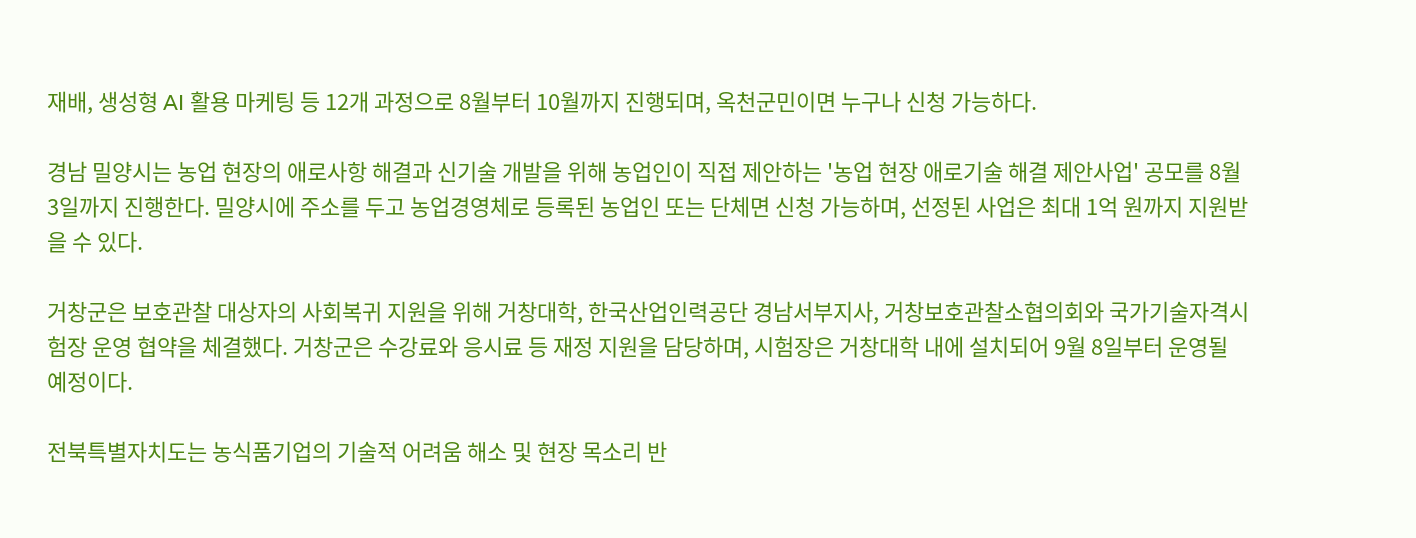재배, 생성형 AI 활용 마케팅 등 12개 과정으로 8월부터 10월까지 진행되며, 옥천군민이면 누구나 신청 가능하다.

경남 밀양시는 농업 현장의 애로사항 해결과 신기술 개발을 위해 농업인이 직접 제안하는 '농업 현장 애로기술 해결 제안사업' 공모를 8월 3일까지 진행한다. 밀양시에 주소를 두고 농업경영체로 등록된 농업인 또는 단체면 신청 가능하며, 선정된 사업은 최대 1억 원까지 지원받을 수 있다.

거창군은 보호관찰 대상자의 사회복귀 지원을 위해 거창대학, 한국산업인력공단 경남서부지사, 거창보호관찰소협의회와 국가기술자격시험장 운영 협약을 체결했다. 거창군은 수강료와 응시료 등 재정 지원을 담당하며, 시험장은 거창대학 내에 설치되어 9월 8일부터 운영될 예정이다.

전북특별자치도는 농식품기업의 기술적 어려움 해소 및 현장 목소리 반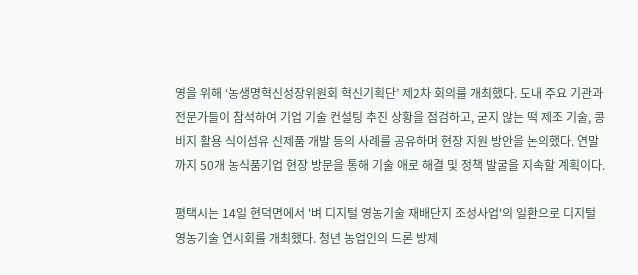영을 위해 ‘농생명혁신성장위원회 혁신기획단’ 제2차 회의를 개최했다. 도내 주요 기관과 전문가들이 참석하여 기업 기술 컨설팅 추진 상황을 점검하고, 굳지 않는 떡 제조 기술, 콩비지 활용 식이섬유 신제품 개발 등의 사례를 공유하며 현장 지원 방안을 논의했다. 연말까지 50개 농식품기업 현장 방문을 통해 기술 애로 해결 및 정책 발굴을 지속할 계획이다.

평택시는 14일 현덕면에서 '벼 디지털 영농기술 재배단지 조성사업'의 일환으로 디지털 영농기술 연시회를 개최했다. 청년 농업인의 드론 방제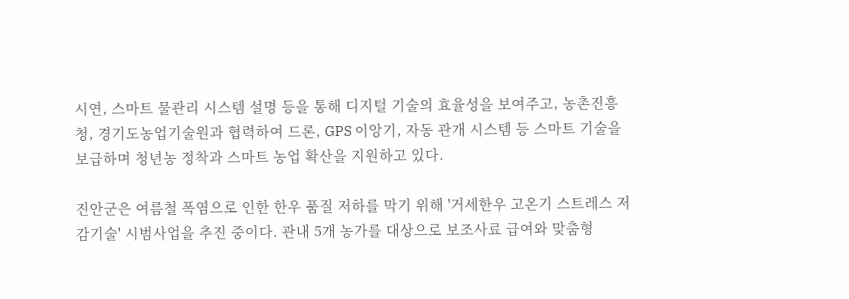시연, 스마트 물관리 시스템 설명 등을 통해 디지털 기술의 효율성을 보여주고, 농촌진흥청, 경기도농업기술원과 협력하여 드론, GPS 이앙기, 자동 관개 시스템 등 스마트 기술을 보급하며 청년농 정착과 스마트 농업 확산을 지원하고 있다.

진안군은 여름철 폭염으로 인한 한우 품질 저하를 막기 위해 '거세한우 고온기 스트레스 저감기술' 시범사업을 추진 중이다. 관내 5개 농가를 대상으로 보조사료 급여와 맞춤형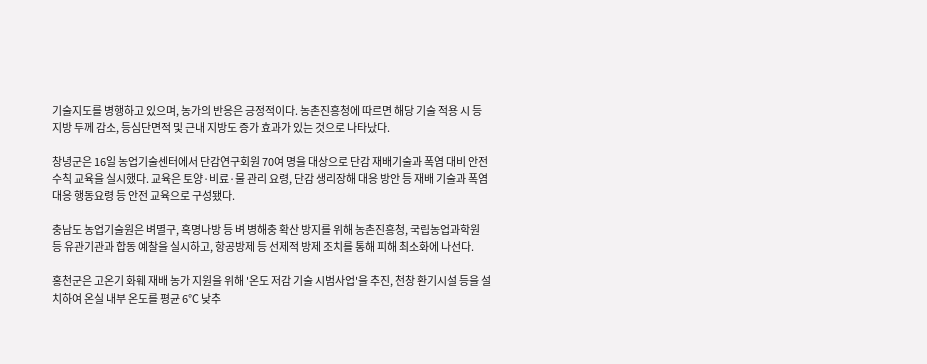기술지도를 병행하고 있으며, 농가의 반응은 긍정적이다. 농촌진흥청에 따르면 해당 기술 적용 시 등지방 두께 감소, 등심단면적 및 근내 지방도 증가 효과가 있는 것으로 나타났다.

창녕군은 16일 농업기술센터에서 단감연구회원 70여 명을 대상으로 단감 재배기술과 폭염 대비 안전수칙 교육을 실시했다. 교육은 토양·비료·물 관리 요령, 단감 생리장해 대응 방안 등 재배 기술과 폭염 대응 행동요령 등 안전 교육으로 구성됐다.

충남도 농업기술원은 벼멸구, 혹명나방 등 벼 병해충 확산 방지를 위해 농촌진흥청, 국립농업과학원 등 유관기관과 합동 예찰을 실시하고, 항공방제 등 선제적 방제 조치를 통해 피해 최소화에 나선다.

홍천군은 고온기 화훼 재배 농가 지원을 위해 '온도 저감 기술 시범사업'을 추진, 천창 환기시설 등을 설치하여 온실 내부 온도를 평균 6℃ 낮추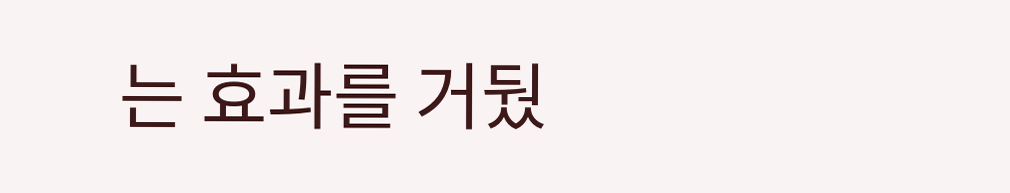는 효과를 거뒀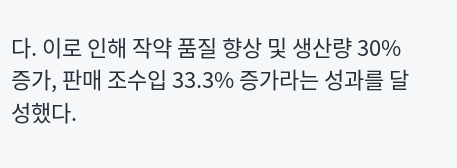다. 이로 인해 작약 품질 향상 및 생산량 30% 증가, 판매 조수입 33.3% 증가라는 성과를 달성했다.